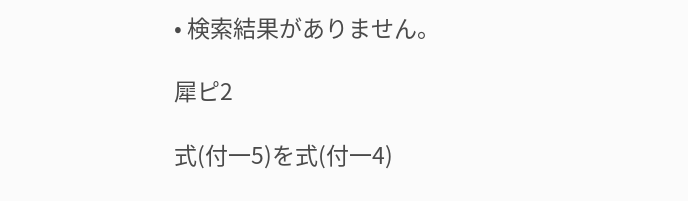• 検索結果がありません。

犀ピ2

式(付一5)を式(付一4)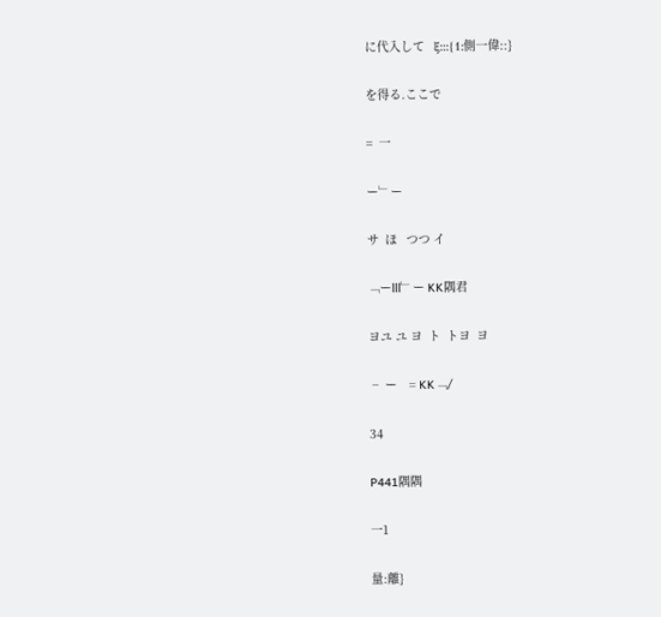に代入して   ξ:::{1:側一偉::}

を得る.ここで

=  一

ー﹂ー

サ  ほ   つつ イ

﹁ーlll﹂ー KK隅君

ヨユ ユ ヨ  ト  トヨ  ヨ

 −  ー    = KK﹁/

34

P441隅隅

一1

量:離}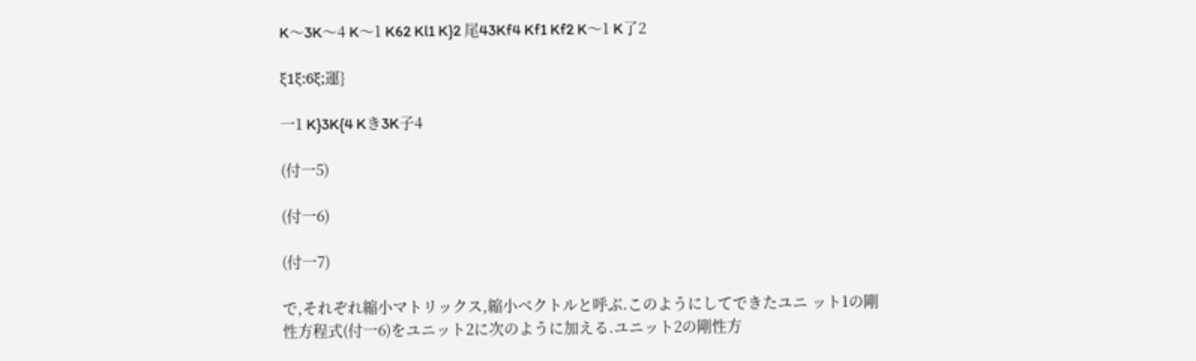K〜3K〜4 K〜1 K62 Kl1 K}2 尾43Kf4 Kf1 Kf2 K〜1 K了2

ξ1ξ:6ξ;運}

一1 K}3K{4 Kき3K子4

(付一5)

(付一6)

(付一7)

で,それぞれ縮小マトリックス,縮小ベクトルと呼ぶ.このようにしてできたユニ ット1の剛性方程式(付一6)をユニット2に次のように加える.ユニット2の剛性方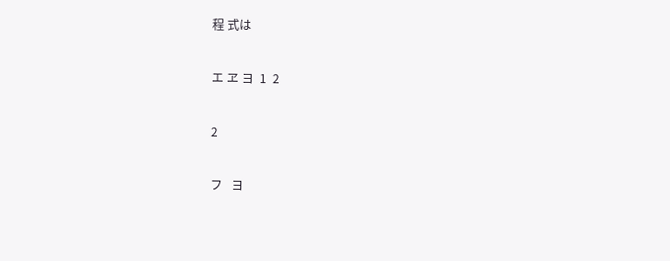程 式は

エ ヱ ヨ  1  2

2

フ   ヨ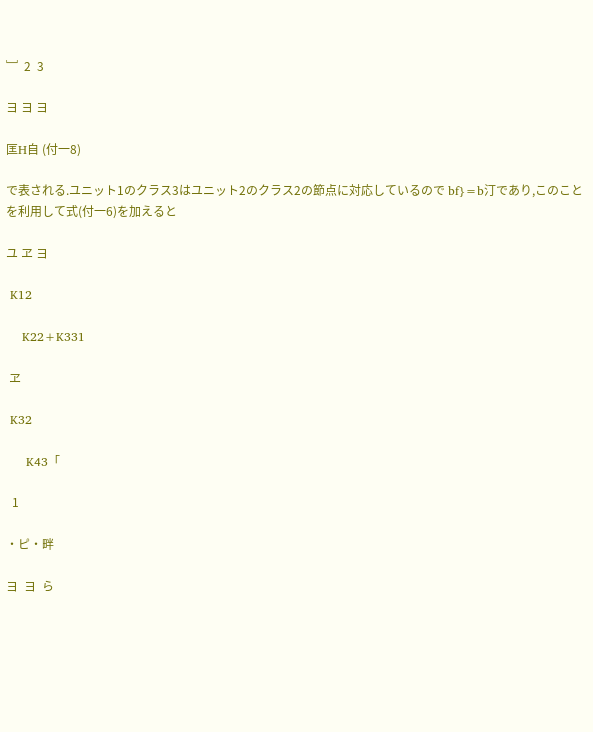﹈  2  3

ヨ ヨ ヨ

匡H自 (付一8)

で表される.ユニット1のクラス3はユニット2のクラス2の節点に対応しているので bf}=b汀であり,このことを利用して式(付一6)を加えると

ユ ヱ ヨ

 K12

    K22+K331

 ヱ

 K32

     K43「

  1

・ピ・畔

ヨ  ヨ  ら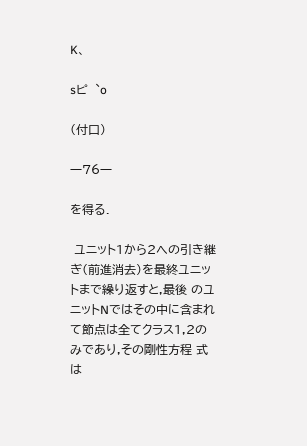K、

sピ︑o

(付口)

一76一

を得る.

 ユニット1から2への引き継ぎ(前進消去)を最終ユニットまで繰り返すと,最後 のユニットNではその中に含まれて節点は全てクラス1,2のみであり,その剛性方程 式は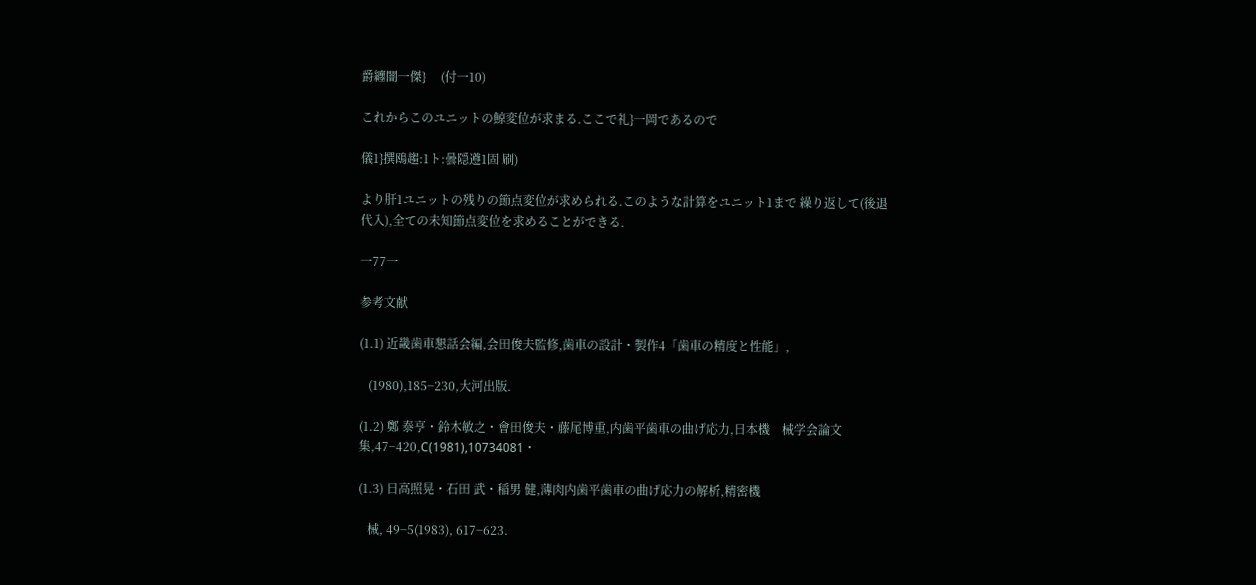爵纏闇一傑}     (付一10)

これからこのユニットの鯨変位が求まる.ここで礼}一岡であるので

儀1}撰鴎趨:1ト:曇隠遵1固 刷)

より肝1ユニットの残りの節点変位が求められる.このような計算をユニット1まで 繰り返して(後退代入),全ての未知節点変位を求めることができる.

一77一

参考文献

(1.1) 近畿歯車懇話会編,会田俊夫監修,歯車の設計・製作4「歯車の精度と性能」,

   (1980),185−230,大河出版.

(1.2) 鄭 泰亨・鈴木敏之・會田俊夫・藤尾博重,内歯平歯車の曲げ応力,日本機    械学会論文集,47−420,C(1981),10734081・

(1.3) 日高照晃・石田 武・稲男 健,薄肉内歯平歯車の曲げ応力の解析,精密機

   械, 49−5(1983), 617−623.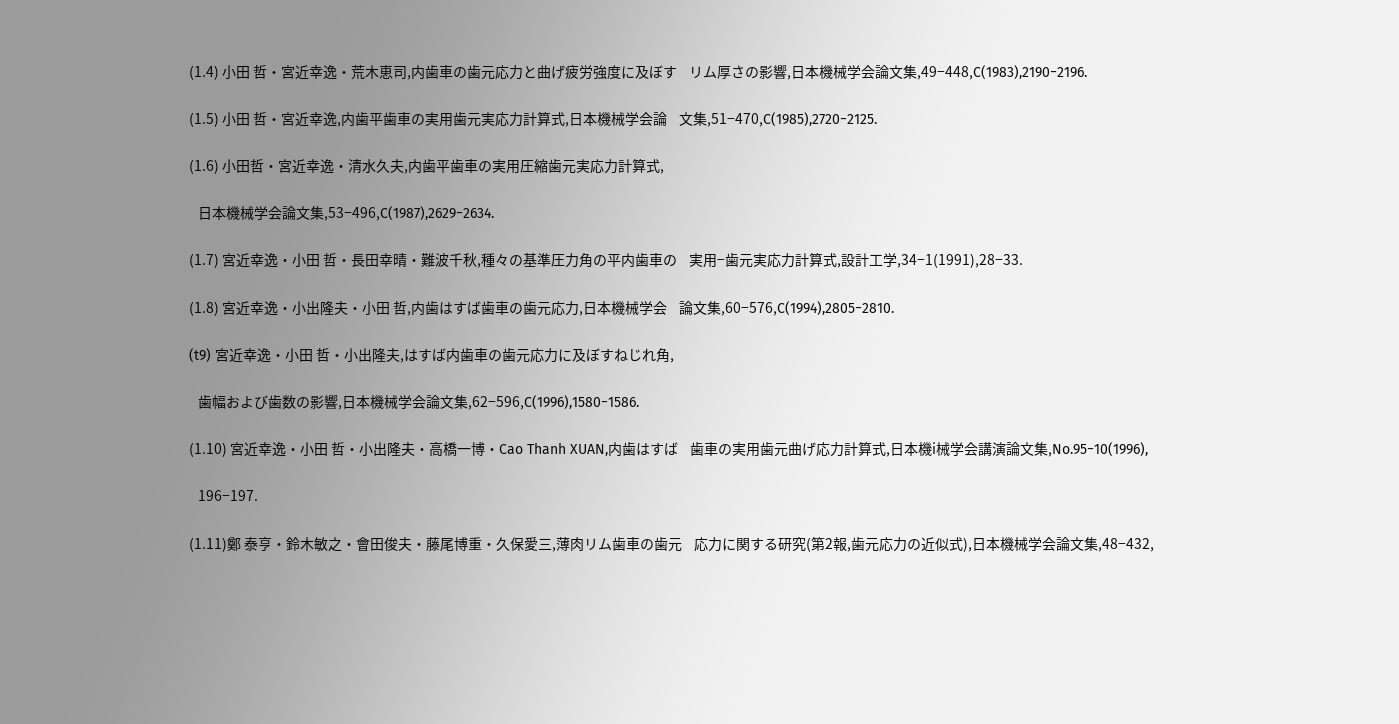(1.4) 小田 哲・宮近幸逸・荒木恵司,内歯車の歯元応力と曲げ疲労強度に及ぼす    リム厚さの影響,日本機械学会論文集,49−448,C(1983),2190−2196.

(1.5) 小田 哲・宮近幸逸,内歯平歯車の実用歯元実応力計算式,日本機械学会論    文集,51−470,C(1985),2720−2125.

(1.6) 小田哲・宮近幸逸・清水久夫,内歯平歯車の実用圧縮歯元実応力計算式,

   日本機械学会論文集,53−496,C(1987),2629−2634.

(1.7) 宮近幸逸・小田 哲・長田幸晴・難波千秋,種々の基準圧力角の平内歯車の    実用−歯元実応力計算式,設計工学,34−1(1991),28−33.

(1.8) 宮近幸逸・小出隆夫・小田 哲,内歯はすば歯車の歯元応力,日本機械学会    論文集,60−576,C(1994),2805−2810.

(t9) 宮近幸逸・小田 哲・小出隆夫,はすば内歯車の歯元応力に及ぼすねじれ角,

   歯幅および歯数の影響,日本機械学会論文集,62−596,C(1996),1580−1586.

(1.10) 宮近幸逸・小田 哲・小出隆夫・高橋一博・Cao Thanh XUAN,内歯はすば    歯車の実用歯元曲げ応力計算式,日本機i械学会講演論文集,No.95−10(1996),

   196−197.

(1.11)鄭 泰亨・鈴木敏之・會田俊夫・藤尾博重・久保愛三,薄肉リム歯車の歯元    応力に関する研究(第2報,歯元応力の近似式),日本機械学会論文集,48−432,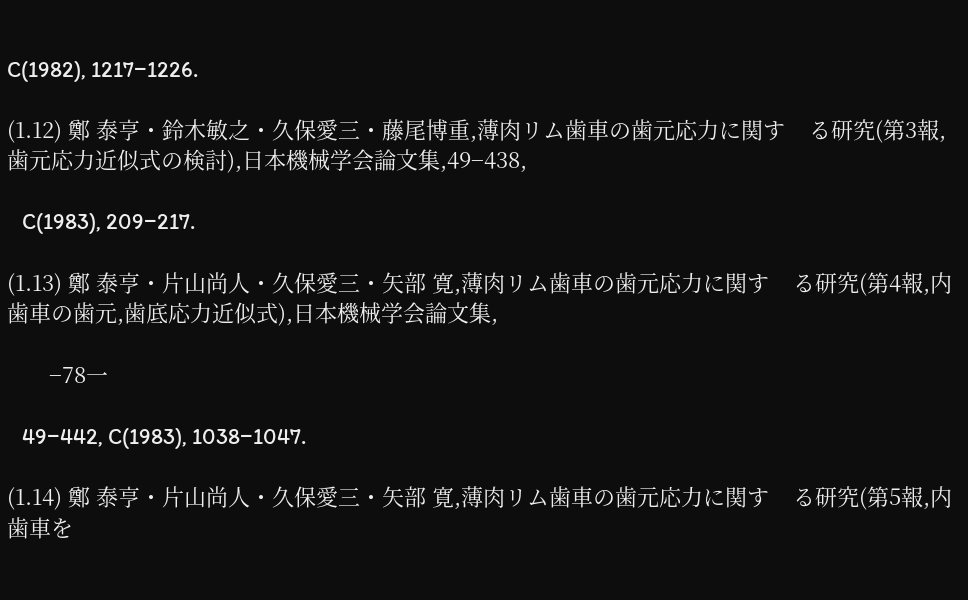C(1982), 1217−1226.

(1.12) 鄭 泰亨・鈴木敏之・久保愛三・藤尾博重,薄肉リム歯車の歯元応力に関す    る研究(第3報,歯元応力近似式の検討),日本機械学会論文集,49−438,

   C(1983), 209−217.

(1.13) 鄭 泰亨・片山尚人・久保愛三・矢部 寛,薄肉リム歯車の歯元応力に関す    る研究(第4報,内歯車の歯元,歯底応力近似式),日本機械学会論文集,

       −78一

   49−442, C(1983), 1038−1047.

(1.14) 鄭 泰亨・片山尚人・久保愛三・矢部 寛,薄肉リム歯車の歯元応力に関す    る研究(第5報,内歯車を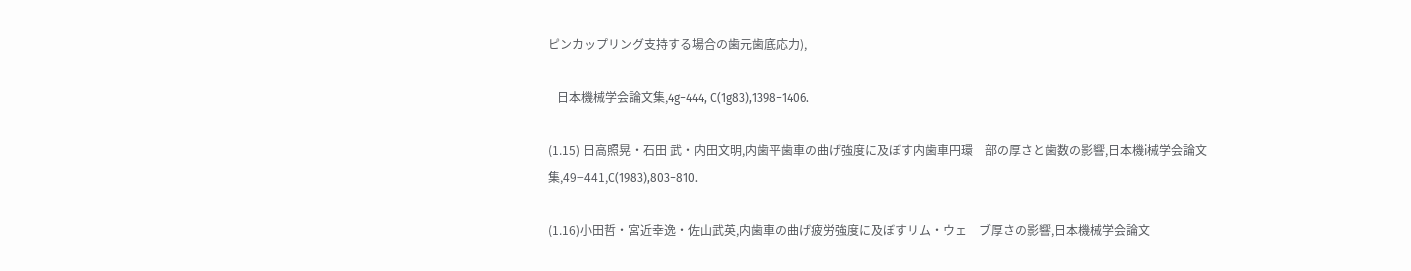ピンカップリング支持する場合の歯元歯底応力),

   日本機械学会論文集,4g−444, C(1g83),1398−1406.

(1.15) 日高照晃・石田 武・内田文明,内歯平歯車の曲げ強度に及ぼす内歯車円環    部の厚さと歯数の影響,日本機i械学会論文集,49−441,C(1983),803−810.

(1.16)小田哲・宮近幸逸・佐山武英,内歯車の曲げ疲労強度に及ぼすリム・ウェ    ブ厚さの影響,日本機械学会論文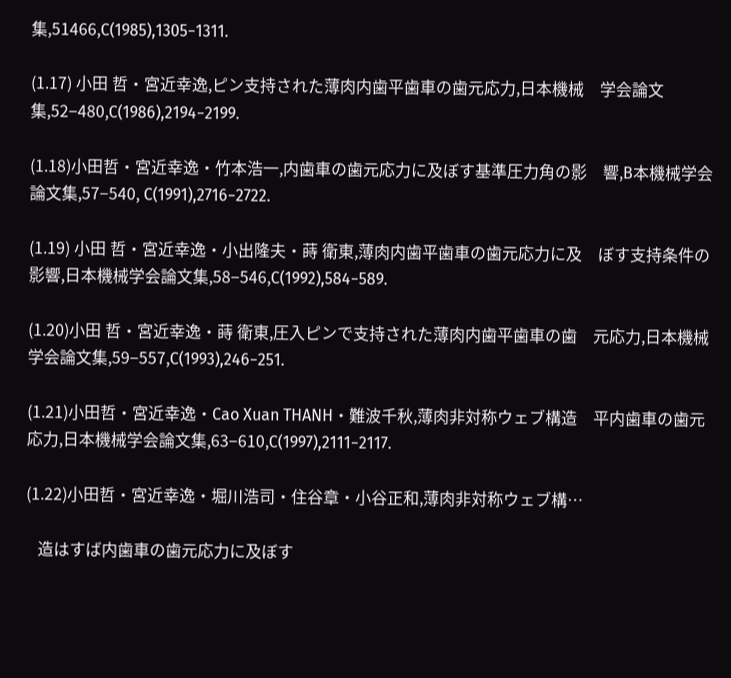集,51466,C(1985),1305−1311.

(1.17) 小田 哲・宮近幸逸,ピン支持された薄肉内歯平歯車の歯元応力,日本機械    学会論文集,52−480,C(1986),2194−2199.

(1.18)小田哲・宮近幸逸・竹本浩一,内歯車の歯元応力に及ぼす基準圧力角の影    響,B本機械学会論文集,57−540, C(1991),2716−2722.

(1.19) 小田 哲・宮近幸逸・小出隆夫・蒔 衛東,薄肉内歯平歯車の歯元応力に及    ぼす支持条件の影響,日本機械学会論文集,58−546,C(1992),584−589.

(1.20)小田 哲・宮近幸逸・蒔 衛東,圧入ピンで支持された薄肉内歯平歯車の歯    元応力,日本機械学会論文集,59−557,C(1993),246−251.

(1.21)小田哲・宮近幸逸・Cao Xuan THANH・難波千秋,薄肉非対称ウェブ構造    平内歯車の歯元応力,日本機械学会論文集,63−610,C(1997),2111−2117.

(1.22)小田哲・宮近幸逸・堀川浩司・住谷章・小谷正和,薄肉非対称ウェブ構…

   造はすば内歯車の歯元応力に及ぼす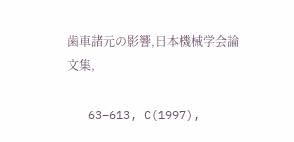歯車諸元の影響,日本機械学会論文集,

   63−613, C(1997),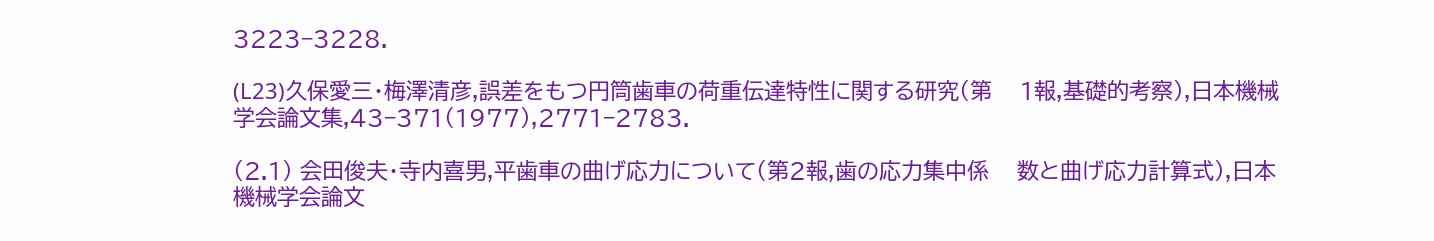3223−3228.

(L23)久保愛三・梅澤清彦,誤差をもつ円筒歯車の荷重伝達特性に関する研究(第    1報,基礎的考察),日本機械学会論文集,43−371(1977),2771−2783.

(2.1) 会田俊夫・寺内喜男,平歯車の曲げ応力について(第2報,歯の応力集中係    数と曲げ応力計算式),日本機械学会論文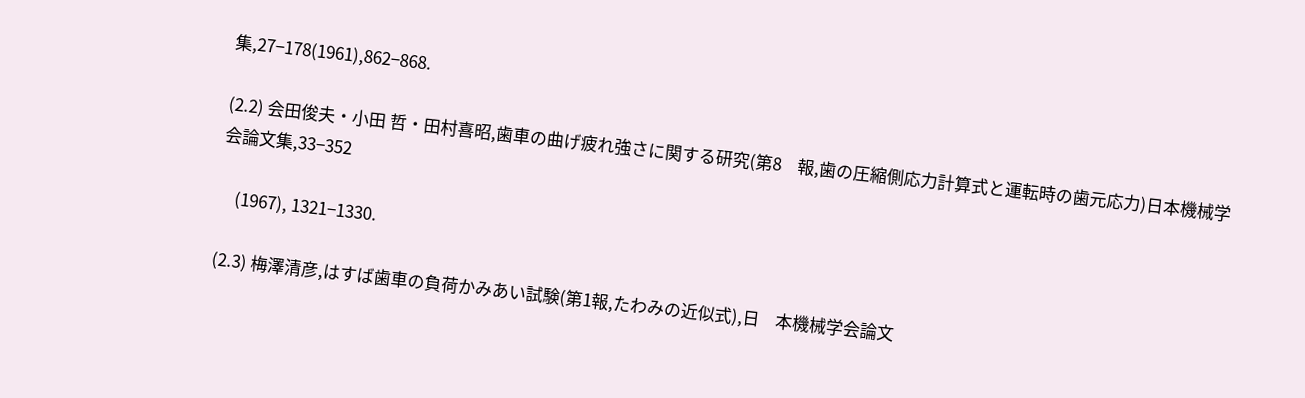集,27−178(1961),862−868.

(2.2) 会田俊夫・小田 哲・田村喜昭,歯車の曲げ疲れ強さに関する研究(第8    報,歯の圧縮側応力計算式と運転時の歯元応力)日本機械学会論文集,33−352

    (1967), 1321−1330.

(2.3) 梅澤清彦,はすば歯車の負荷かみあい試験(第1報,たわみの近似式),日    本機械学会論文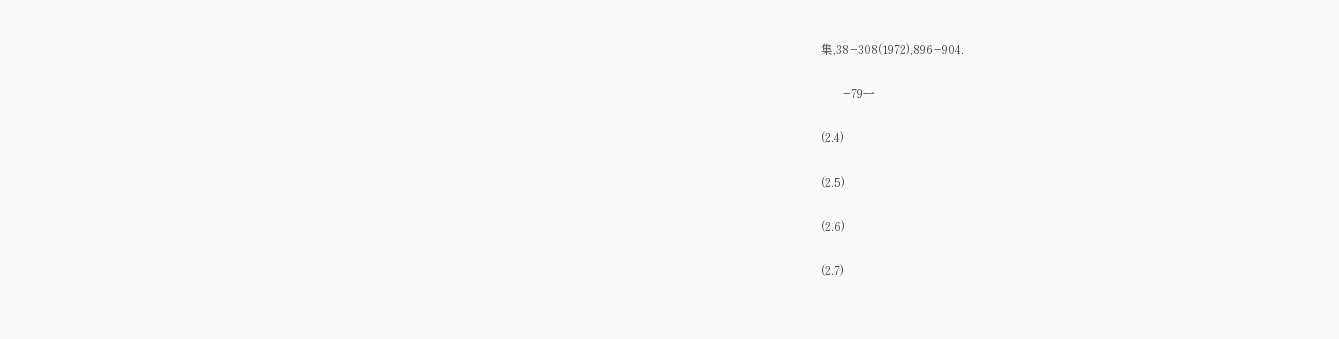集,38−308(1972),896−904.

       −79一

(2.4)

(2.5)

(2.6)

(2.7)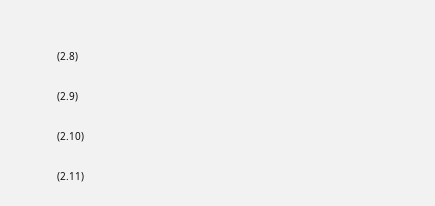(2.8)

(2.9)

(2.10)

(2.11)